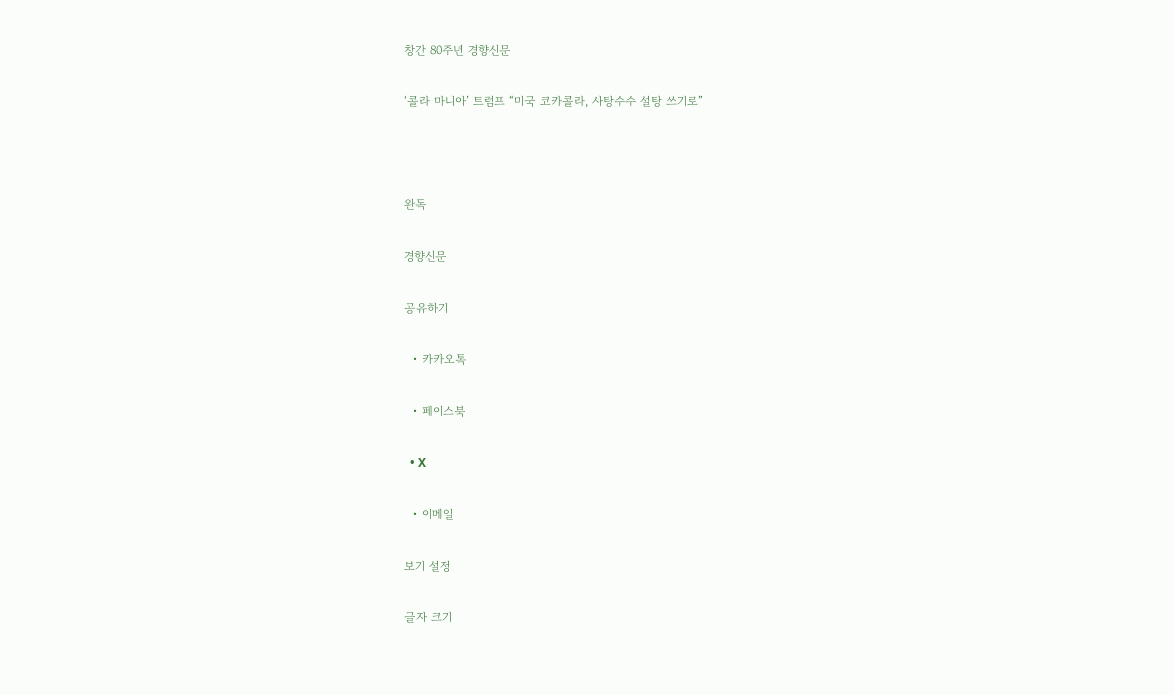창간 80주년 경향신문

‘콜라 마니아’ 트럼프 “미국 코카콜라, 사탕수수 설탕 쓰기로”



완독

경향신문

공유하기

  • 카카오톡

  • 페이스북

  • X

  • 이메일

보기 설정

글자 크기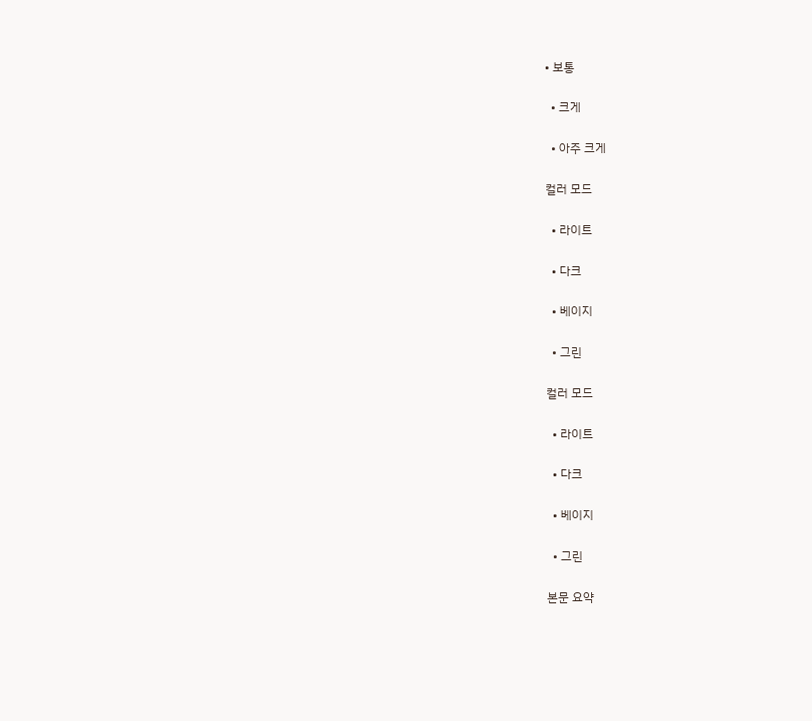• 보통

  • 크게

  • 아주 크게

컬러 모드

  • 라이트

  • 다크

  • 베이지

  • 그린

컬러 모드

  • 라이트

  • 다크

  • 베이지

  • 그린

본문 요약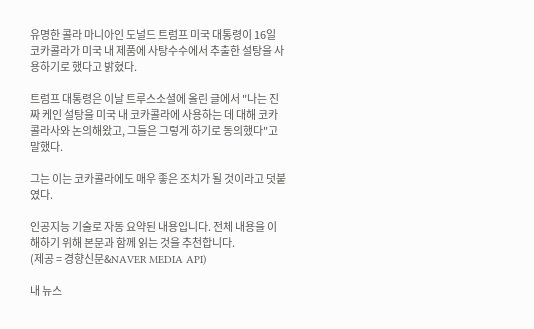유명한 콜라 마니아인 도널드 트럼프 미국 대통령이 16일 코카콜라가 미국 내 제품에 사탕수수에서 추출한 설탕을 사용하기로 했다고 밝혔다.

트럼프 대통령은 이날 트루스소셜에 올린 글에서 "나는 진짜 케인 설탕을 미국 내 코카콜라에 사용하는 데 대해 코카콜라사와 논의해왔고, 그들은 그렇게 하기로 동의했다"고 말했다.

그는 이는 코카콜라에도 매우 좋은 조치가 될 것이라고 덧붙였다.

인공지능 기술로 자동 요약된 내용입니다. 전체 내용을 이해하기 위해 본문과 함께 읽는 것을 추천합니다.
(제공 = 경향신문&NAVER MEDIA API)

내 뉴스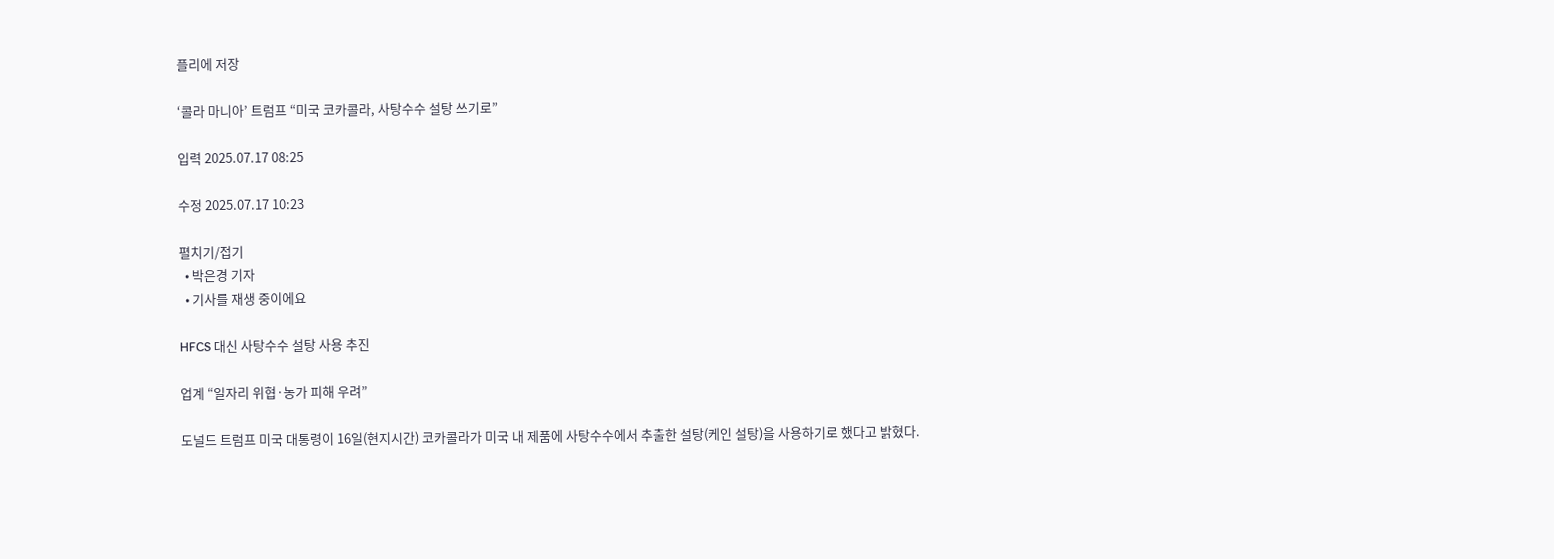플리에 저장

‘콜라 마니아’ 트럼프 “미국 코카콜라, 사탕수수 설탕 쓰기로”

입력 2025.07.17 08:25

수정 2025.07.17 10:23

펼치기/접기
  • 박은경 기자
  • 기사를 재생 중이에요

HFCS 대신 사탕수수 설탕 사용 추진

업계 “일자리 위협·농가 피해 우려”

도널드 트럼프 미국 대통령이 16일(현지시간) 코카콜라가 미국 내 제품에 사탕수수에서 추출한 설탕(케인 설탕)을 사용하기로 했다고 밝혔다.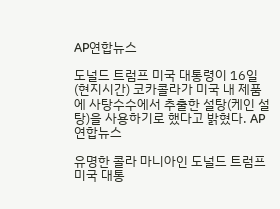AP연합뉴스

도널드 트럼프 미국 대통령이 16일(현지시간) 코카콜라가 미국 내 제품에 사탕수수에서 추출한 설탕(케인 설탕)을 사용하기로 했다고 밝혔다. AP연합뉴스

유명한 콜라 마니아인 도널드 트럼프 미국 대통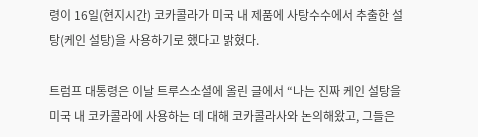령이 16일(현지시간) 코카콜라가 미국 내 제품에 사탕수수에서 추출한 설탕(케인 설탕)을 사용하기로 했다고 밝혔다.

트럼프 대통령은 이날 트루스소셜에 올린 글에서 “나는 진짜 케인 설탕을 미국 내 코카콜라에 사용하는 데 대해 코카콜라사와 논의해왔고, 그들은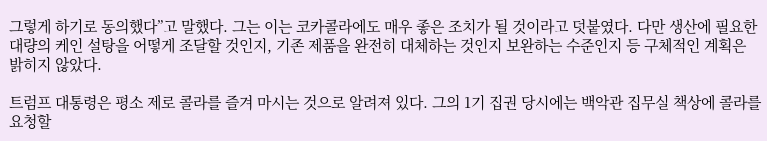그렇게 하기로 동의했다”고 말했다. 그는 이는 코카콜라에도 매우 좋은 조치가 될 것이라고 덧붙였다. 다만 생산에 필요한 대량의 케인 설탕을 어떻게 조달할 것인지, 기존 제품을 완전히 대체하는 것인지 보완하는 수준인지 등 구체적인 계획은 밝히지 않았다.

트럼프 대통령은 평소 제로 콜라를 즐겨 마시는 것으로 알려져 있다. 그의 1기 집권 당시에는 백악관 집무실 책상에 콜라를 요청할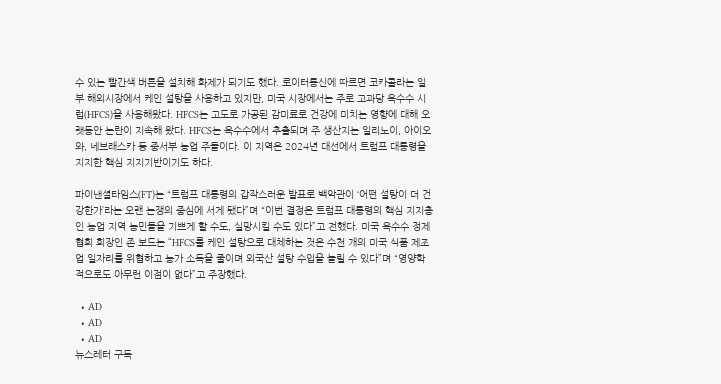수 있는 빨간색 버튼을 설치해 화제가 되기도 했다. 로이터통신에 따르면 코카콜라는 일부 해외시장에서 케인 설탕을 사용하고 있지만, 미국 시장에서는 주로 고과당 옥수수 시럽(HFCS)을 사용해왔다. HFCS는 고도로 가공된 감미료로 건강에 미치는 영향에 대해 오랫동안 논란이 지속해 왔다. HFCS는 옥수수에서 추출되며 주 생산지는 일리노이, 아이오와, 네브래스카 등 중서부 농업 주들이다. 이 지역은 2024년 대선에서 트럼프 대통령을 지지한 핵심 지지기반이기도 하다.

파이낸셜타임스(FT)는 “트럼프 대통령의 갑작스러운 발표로 백악관이 ‘어떤 설탕이 더 건강한가’라는 오랜 논쟁의 중심에 서게 됐다”며 “이번 결정은 트럼프 대통령의 핵심 지지층인 농업 지역 농민들을 기쁘게 할 수도, 실망시킬 수도 있다”고 전했다. 미국 옥수수 정제협회 회장인 존 보드는 “HFCS를 케인 설탕으로 대체하는 것은 수천 개의 미국 식품 제조업 일자리를 위협하고 농가 소득을 줄이며 외국산 설탕 수입을 늘릴 수 있다”며 “영양학적으로도 아무런 이점이 없다”고 주장했다.

  • AD
  • AD
  • AD
뉴스레터 구독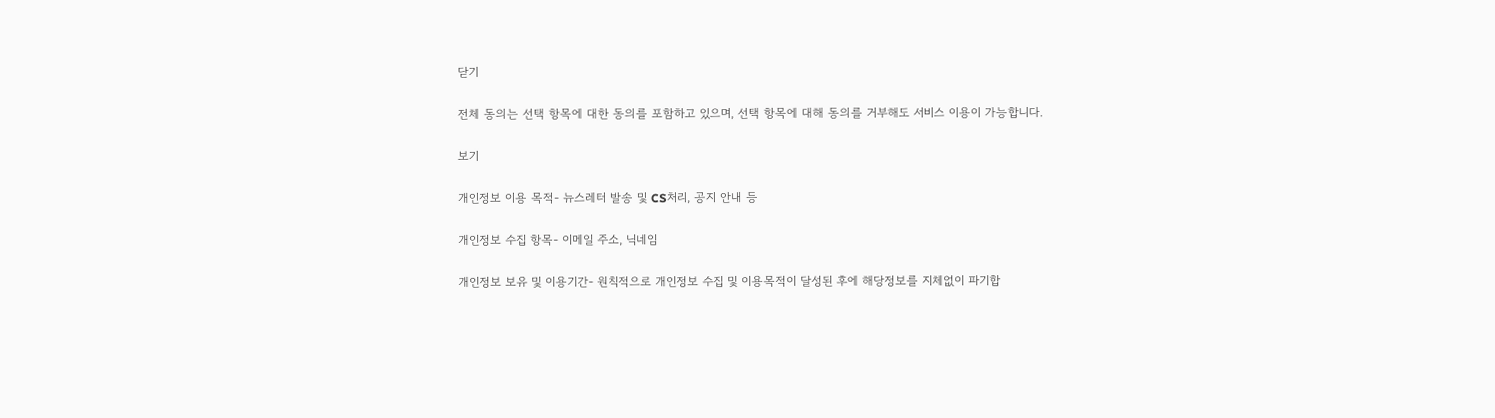닫기

전체 동의는 선택 항목에 대한 동의를 포함하고 있으며, 선택 항목에 대해 동의를 거부해도 서비스 이용이 가능합니다.

보기

개인정보 이용 목적- 뉴스레터 발송 및 CS처리, 공지 안내 등

개인정보 수집 항목- 이메일 주소, 닉네임

개인정보 보유 및 이용기간- 원칙적으로 개인정보 수집 및 이용목적이 달성된 후에 해당정보를 지체없이 파기합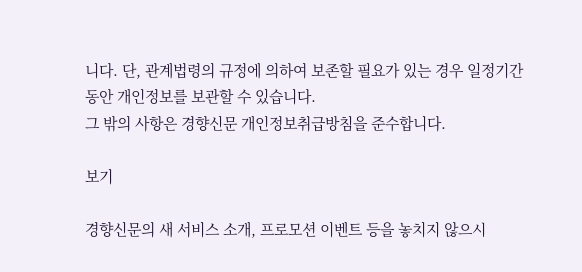니다. 단, 관계법령의 규정에 의하여 보존할 필요가 있는 경우 일정기간 동안 개인정보를 보관할 수 있습니다.
그 밖의 사항은 경향신문 개인정보취급방침을 준수합니다.

보기

경향신문의 새 서비스 소개, 프로모션 이벤트 등을 놓치지 않으시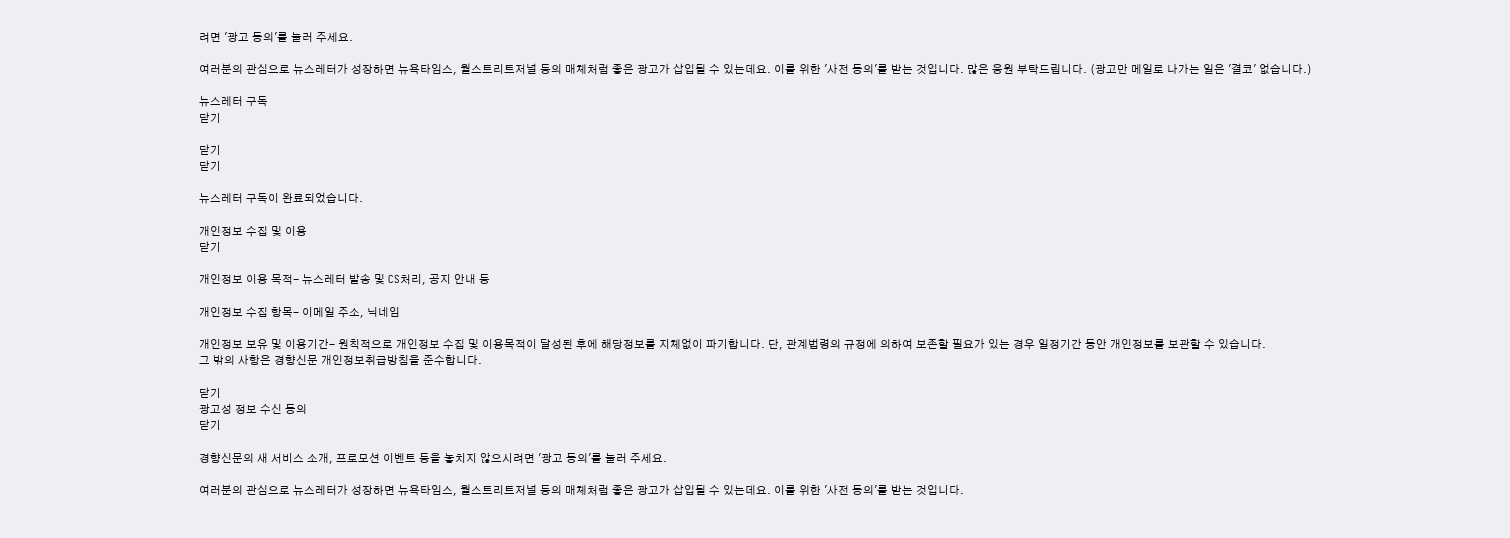려면 '광고 동의'를 눌러 주세요.

여러분의 관심으로 뉴스레터가 성장하면 뉴욕타임스, 월스트리트저널 등의 매체처럼 좋은 광고가 삽입될 수 있는데요. 이를 위한 '사전 동의'를 받는 것입니다. 많은 응원 부탁드립니다. (광고만 메일로 나가는 일은 '결코' 없습니다.)

뉴스레터 구독
닫기

닫기
닫기

뉴스레터 구독이 완료되었습니다.

개인정보 수집 및 이용
닫기

개인정보 이용 목적- 뉴스레터 발송 및 CS처리, 공지 안내 등

개인정보 수집 항목- 이메일 주소, 닉네임

개인정보 보유 및 이용기간- 원칙적으로 개인정보 수집 및 이용목적이 달성된 후에 해당정보를 지체없이 파기합니다. 단, 관계법령의 규정에 의하여 보존할 필요가 있는 경우 일정기간 동안 개인정보를 보관할 수 있습니다.
그 밖의 사항은 경향신문 개인정보취급방침을 준수합니다.

닫기
광고성 정보 수신 동의
닫기

경향신문의 새 서비스 소개, 프로모션 이벤트 등을 놓치지 않으시려면 '광고 동의'를 눌러 주세요.

여러분의 관심으로 뉴스레터가 성장하면 뉴욕타임스, 월스트리트저널 등의 매체처럼 좋은 광고가 삽입될 수 있는데요. 이를 위한 '사전 동의'를 받는 것입니다.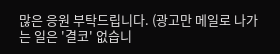많은 응원 부탁드립니다. (광고만 메일로 나가는 일은 '결코' 없습니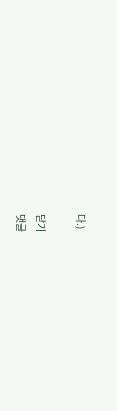다.)

닫기
댓글